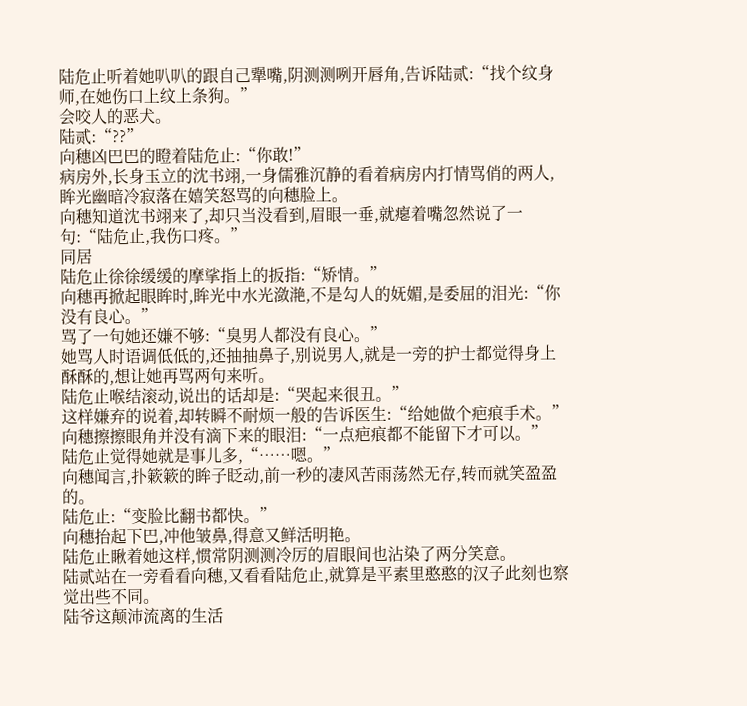陆危止听着她叭叭的跟自己犟嘴,阴测测咧开唇角,告诉陆贰:“找个纹身师,在她伤口上纹上条狗。”
会咬人的恶犬。
陆贰:“??”
向穗凶巴巴的瞪着陆危止:“你敢!”
病房外,长身玉立的沈书翊,一身儒雅沉静的看着病房内打情骂俏的两人,眸光幽暗冷寂落在嬉笑怒骂的向穗脸上。
向穗知道沈书翊来了,却只当没看到,眉眼一垂,就瘪着嘴忽然说了一句:“陆危止,我伤口疼。”
同居
陆危止徐徐缓缓的摩挲指上的扳指:“矫情。”
向穗再掀起眼眸时,眸光中水光潋滟,不是勾人的妩媚,是委屈的泪光:“你没有良心。”
骂了一句她还嫌不够:“臭男人都没有良心。”
她骂人时语调低低的,还抽抽鼻子,别说男人,就是一旁的护士都觉得身上酥酥的,想让她再骂两句来听。
陆危止喉结滚动,说出的话却是:“哭起来很丑。”
这样嫌弃的说着,却转瞬不耐烦一般的告诉医生:“给她做个疤痕手术。”
向穗擦擦眼角并没有滴下来的眼泪:“一点疤痕都不能留下才可以。”
陆危止觉得她就是事儿多,“……嗯。”
向穗闻言,扑簌簌的眸子眨动,前一秒的凄风苦雨荡然无存,转而就笑盈盈的。
陆危止:“变脸比翻书都快。”
向穗抬起下巴,冲他皱鼻,得意又鲜活明艳。
陆危止瞅着她这样,惯常阴测测冷厉的眉眼间也沾染了两分笑意。
陆贰站在一旁看看向穗,又看看陆危止,就算是平素里憨憨的汉子此刻也察觉出些不同。
陆爷这颠沛流离的生活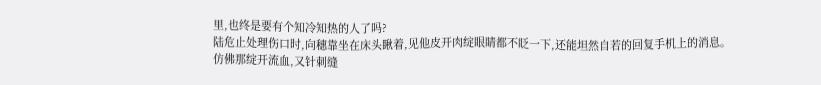里,也终是要有个知冷知热的人了吗?
陆危止处理伤口时,向穗靠坐在床头瞅着,见他皮开肉绽眼睛都不眨一下,还能坦然自若的回复手机上的消息。
仿佛那绽开流血,又针刺缝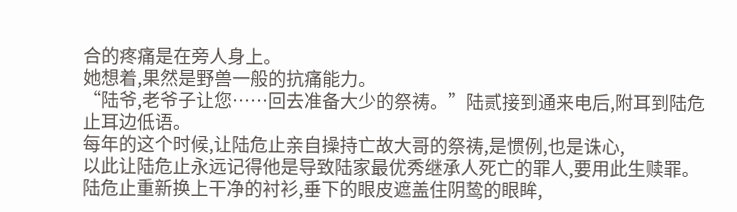合的疼痛是在旁人身上。
她想着,果然是野兽一般的抗痛能力。
“陆爷,老爷子让您……回去准备大少的祭祷。”陆贰接到通来电后,附耳到陆危止耳边低语。
每年的这个时候,让陆危止亲自操持亡故大哥的祭祷,是惯例,也是诛心,
以此让陆危止永远记得他是导致陆家最优秀继承人死亡的罪人,要用此生赎罪。
陆危止重新换上干净的衬衫,垂下的眼皮遮盖住阴鸷的眼眸,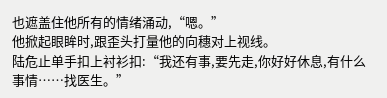也遮盖住他所有的情绪涌动,“嗯。”
他掀起眼眸时,跟歪头打量他的向穗对上视线。
陆危止单手扣上衬衫扣:“我还有事,要先走,你好好休息,有什么事情……找医生。”